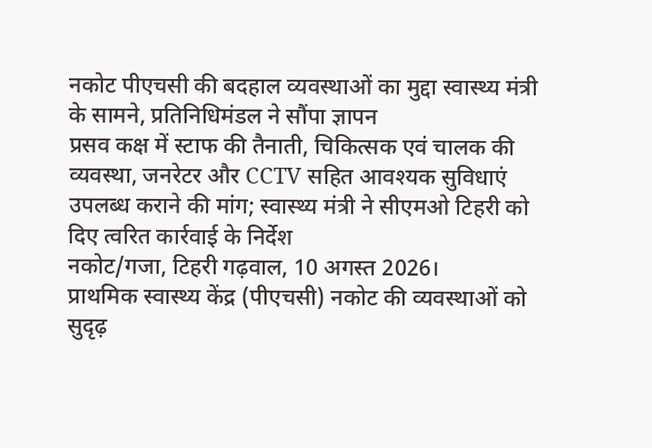नकोट पीएचसी की बदहाल व्यवस्थाओं का मुद्दा स्वास्थ्य मंत्री के सामने, प्रतिनिधिमंडल ने सौंपा ज्ञापन
प्रसव कक्ष में स्टाफ की तैनाती, चिकित्सक एवं चालक की व्यवस्था, जनरेटर और CCTV सहित आवश्यक सुविधाएं उपलब्ध कराने की मांग; स्वास्थ्य मंत्री ने सीएमओ टिहरी को दिए त्वरित कार्रवाई के निर्देश
नकोट/गजा, टिहरी गढ़वाल, 10 अगस्त 2026।
प्राथमिक स्वास्थ्य केंद्र (पीएचसी) नकोट की व्यवस्थाओं को सुदृढ़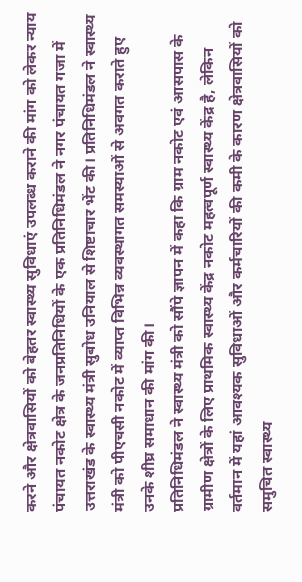करने और क्षेत्रवासियों को बेहतर स्वास्थ्य सुविधाएं उपलब्ध कराने की मांग को लेकर न्याय पंचायत नकोट क्षेत्र के जनप्रतिनिधियों के एक प्रतिनिधिमंडल ने नगर पंचायत गजा में उत्तराखंड के स्वास्थ्य मंत्री सुबोध उनियाल से शिष्टाचार भेंट की। प्रतिनिधिमंडल ने स्वास्थ्य मंत्री को पीएचसी नकोट में व्याप्त विभिन्न व्यवस्थागत समस्याओं से अवगत कराते हुए उनके शीघ्र समाधान की मांग की।
प्रतिनिधिमंडल ने स्वास्थ्य मंत्री को सौंपे ज्ञापन में कहा कि ग्राम नकोट एवं आसपास के ग्रामीण क्षेत्रों के लिए प्राथमिक स्वास्थ्य केंद्र नकोट महत्वपूर्ण स्वास्थ्य केंद्र है, लेकिन वर्तमान में यहां आवश्यक सुविधाओं और कर्मचारियों की कमी के कारण क्षेत्रवासियों को समुचित स्वास्थ्य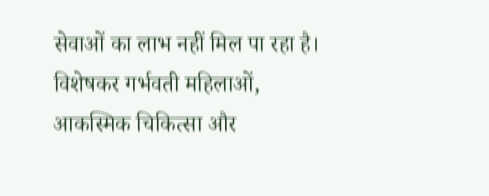सेवाओं का लाभ नहीं मिल पा रहा है। विशेषकर गर्भवती महिलाओं, आकस्मिक चिकित्सा और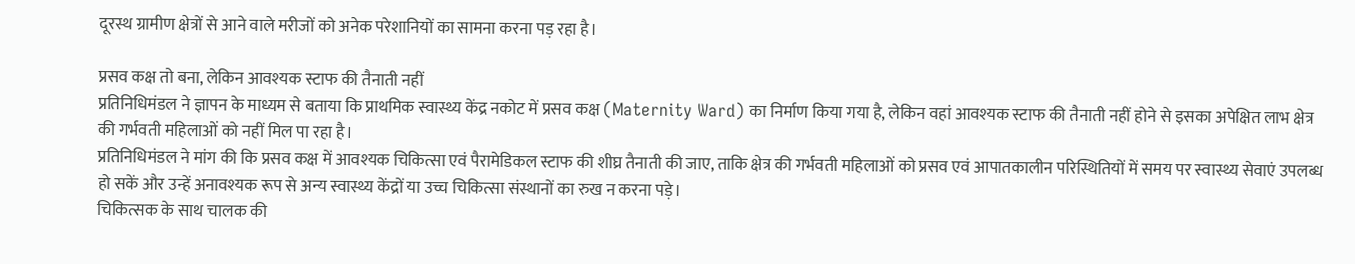दूरस्थ ग्रामीण क्षेत्रों से आने वाले मरीजों को अनेक परेशानियों का सामना करना पड़ रहा है।

प्रसव कक्ष तो बना, लेकिन आवश्यक स्टाफ की तैनाती नहीं
प्रतिनिधिमंडल ने ज्ञापन के माध्यम से बताया कि प्राथमिक स्वास्थ्य केंद्र नकोट में प्रसव कक्ष (Maternity Ward) का निर्माण किया गया है, लेकिन वहां आवश्यक स्टाफ की तैनाती नहीं होने से इसका अपेक्षित लाभ क्षेत्र की गर्भवती महिलाओं को नहीं मिल पा रहा है।
प्रतिनिधिमंडल ने मांग की कि प्रसव कक्ष में आवश्यक चिकित्सा एवं पैरामेडिकल स्टाफ की शीघ्र तैनाती की जाए, ताकि क्षेत्र की गर्भवती महिलाओं को प्रसव एवं आपातकालीन परिस्थितियों में समय पर स्वास्थ्य सेवाएं उपलब्ध हो सकें और उन्हें अनावश्यक रूप से अन्य स्वास्थ्य केंद्रों या उच्च चिकित्सा संस्थानों का रुख न करना पड़े।
चिकित्सक के साथ चालक की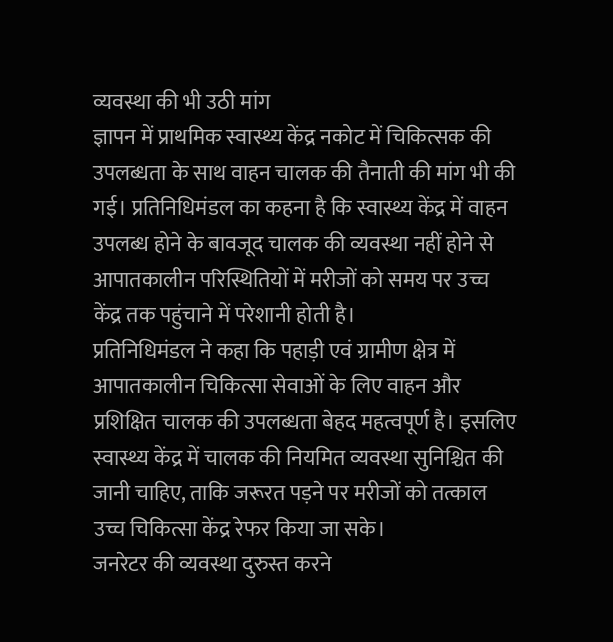व्यवस्था की भी उठी मांग
ज्ञापन में प्राथमिक स्वास्थ्य केंद्र नकोट में चिकित्सक की उपलब्धता के साथ वाहन चालक की तैनाती की मांग भी की गई। प्रतिनिधिमंडल का कहना है कि स्वास्थ्य केंद्र में वाहन उपलब्ध होने के बावजूद चालक की व्यवस्था नहीं होने से आपातकालीन परिस्थितियों में मरीजों को समय पर उच्च केंद्र तक पहुंचाने में परेशानी होती है।
प्रतिनिधिमंडल ने कहा कि पहाड़ी एवं ग्रामीण क्षेत्र में आपातकालीन चिकित्सा सेवाओं के लिए वाहन और प्रशिक्षित चालक की उपलब्धता बेहद महत्वपूर्ण है। इसलिए स्वास्थ्य केंद्र में चालक की नियमित व्यवस्था सुनिश्चित की जानी चाहिए, ताकि जरूरत पड़ने पर मरीजों को तत्काल उच्च चिकित्सा केंद्र रेफर किया जा सके।
जनरेटर की व्यवस्था दुरुस्त करने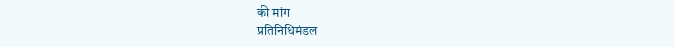की मांग
प्रतिनिधिमंडल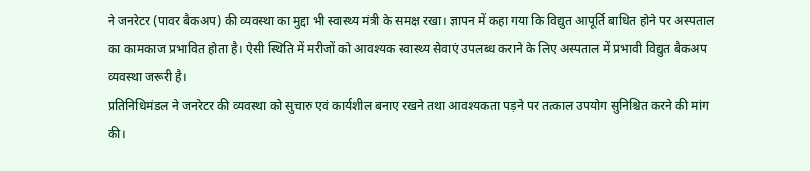ने जनरेटर (पावर बैकअप) की व्यवस्था का मुद्दा भी स्वास्थ्य मंत्री के समक्ष रखा। ज्ञापन में कहा गया कि विद्युत आपूर्ति बाधित होने पर अस्पताल का कामकाज प्रभावित होता है। ऐसी स्थिति में मरीजों को आवश्यक स्वास्थ्य सेवाएं उपलब्ध कराने के लिए अस्पताल में प्रभावी विद्युत बैकअप व्यवस्था जरूरी है।
प्रतिनिधिमंडल ने जनरेटर की व्यवस्था को सुचारु एवं कार्यशील बनाए रखने तथा आवश्यकता पड़ने पर तत्काल उपयोग सुनिश्चित करने की मांग की।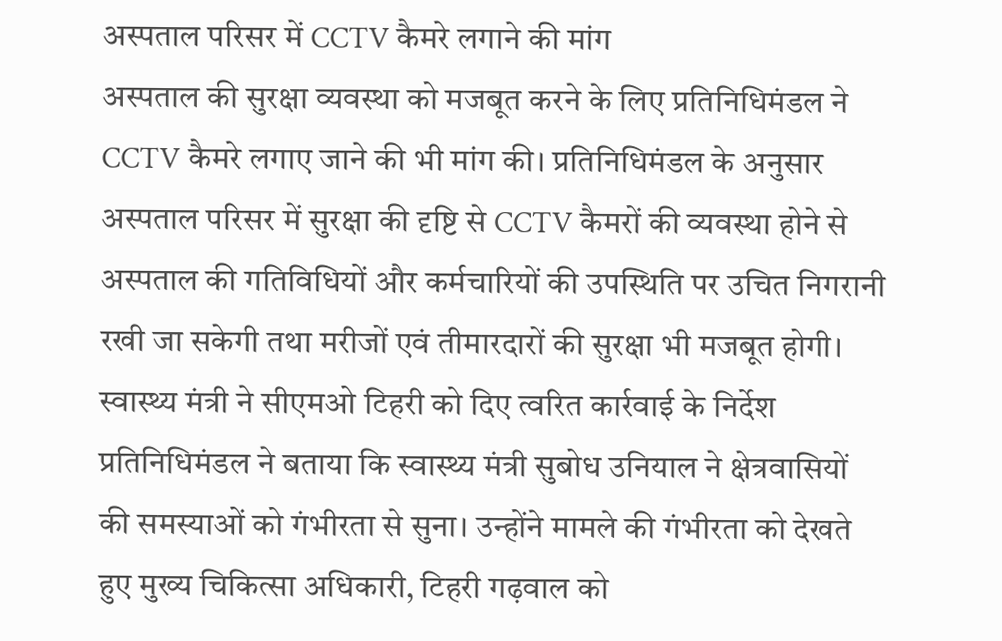अस्पताल परिसर में CCTV कैमरे लगाने की मांग
अस्पताल की सुरक्षा व्यवस्था को मजबूत करने के लिए प्रतिनिधिमंडल ने CCTV कैमरे लगाए जाने की भी मांग की। प्रतिनिधिमंडल के अनुसार अस्पताल परिसर में सुरक्षा की दृष्टि से CCTV कैमरों की व्यवस्था होने से अस्पताल की गतिविधियों और कर्मचारियों की उपस्थिति पर उचित निगरानी रखी जा सकेगी तथा मरीजों एवं तीमारदारों की सुरक्षा भी मजबूत होगी।
स्वास्थ्य मंत्री ने सीएमओ टिहरी को दिए त्वरित कार्रवाई के निर्देश
प्रतिनिधिमंडल ने बताया कि स्वास्थ्य मंत्री सुबोध उनियाल ने क्षेत्रवासियों की समस्याओं को गंभीरता से सुना। उन्होंने मामले की गंभीरता को देखते हुए मुख्य चिकित्सा अधिकारी, टिहरी गढ़वाल को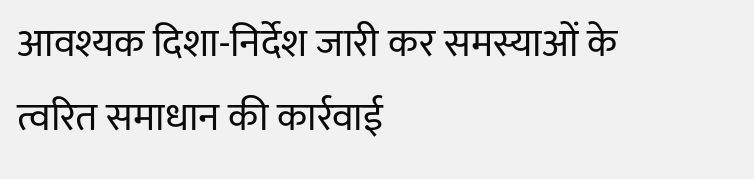आवश्यक दिशा-निर्देश जारी कर समस्याओं के त्वरित समाधान की कार्रवाई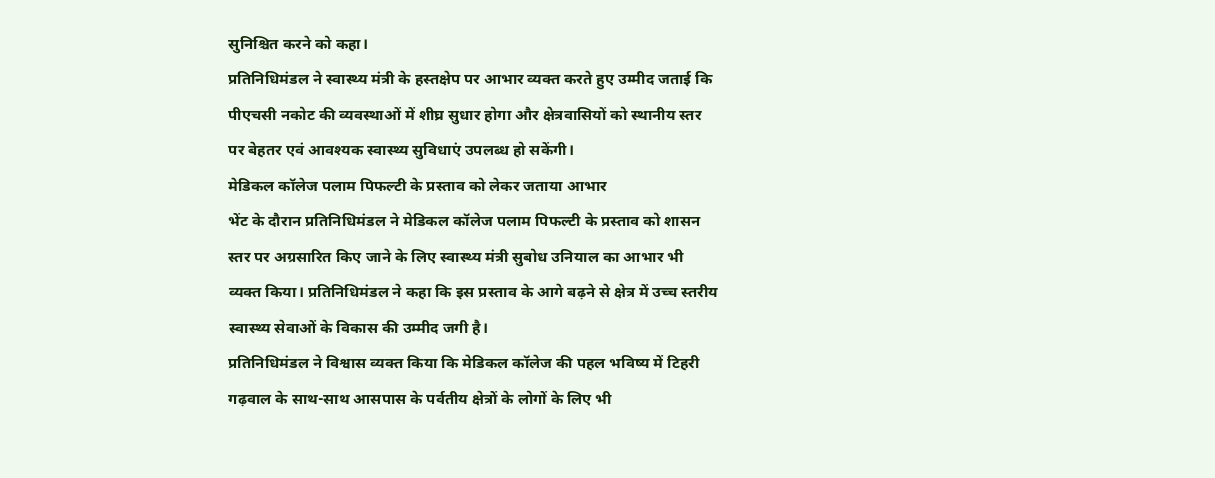सुनिश्चित करने को कहा।
प्रतिनिधिमंडल ने स्वास्थ्य मंत्री के हस्तक्षेप पर आभार व्यक्त करते हुए उम्मीद जताई कि पीएचसी नकोट की व्यवस्थाओं में शीघ्र सुधार होगा और क्षेत्रवासियों को स्थानीय स्तर पर बेहतर एवं आवश्यक स्वास्थ्य सुविधाएं उपलब्ध हो सकेंगी।
मेडिकल कॉलेज पलाम पिफल्टी के प्रस्ताव को लेकर जताया आभार
भेंट के दौरान प्रतिनिधिमंडल ने मेडिकल कॉलेज पलाम पिफल्टी के प्रस्ताव को शासन स्तर पर अग्रसारित किए जाने के लिए स्वास्थ्य मंत्री सुबोध उनियाल का आभार भी व्यक्त किया। प्रतिनिधिमंडल ने कहा कि इस प्रस्ताव के आगे बढ़ने से क्षेत्र में उच्च स्तरीय स्वास्थ्य सेवाओं के विकास की उम्मीद जगी है।
प्रतिनिधिमंडल ने विश्वास व्यक्त किया कि मेडिकल कॉलेज की पहल भविष्य में टिहरी गढ़वाल के साथ-साथ आसपास के पर्वतीय क्षेत्रों के लोगों के लिए भी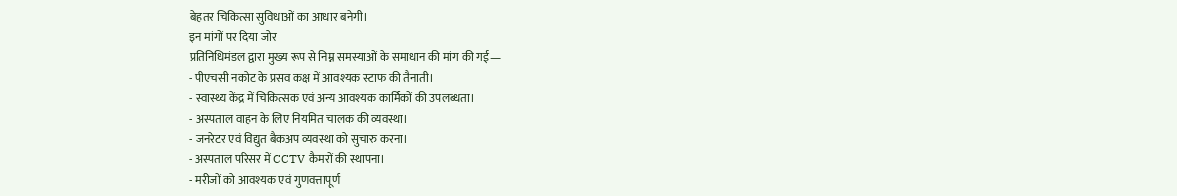बेहतर चिकित्सा सुविधाओं का आधार बनेगी।
इन मांगों पर दिया जोर
प्रतिनिधिमंडल द्वारा मुख्य रूप से निम्न समस्याओं के समाधान की मांग की गई—
- पीएचसी नकोट के प्रसव कक्ष में आवश्यक स्टाफ की तैनाती।
- स्वास्थ्य केंद्र में चिकित्सक एवं अन्य आवश्यक कार्मिकों की उपलब्धता।
- अस्पताल वाहन के लिए नियमित चालक की व्यवस्था।
- जनरेटर एवं विद्युत बैकअप व्यवस्था को सुचारु करना।
- अस्पताल परिसर में CCTV कैमरों की स्थापना।
- मरीजों को आवश्यक एवं गुणवत्तापूर्ण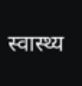स्वास्थ्य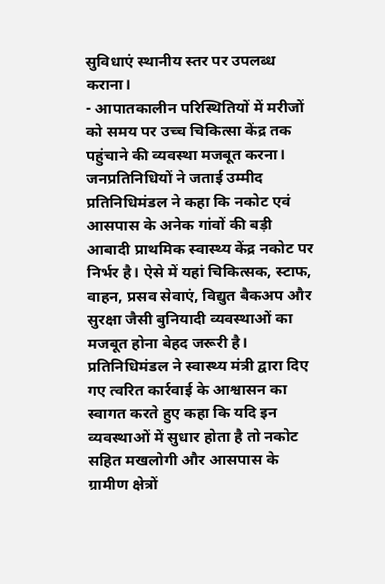सुविधाएं स्थानीय स्तर पर उपलब्ध कराना।
- आपातकालीन परिस्थितियों में मरीजों को समय पर उच्च चिकित्सा केंद्र तक पहुंचाने की व्यवस्था मजबूत करना।
जनप्रतिनिधियों ने जताई उम्मीद
प्रतिनिधिमंडल ने कहा कि नकोट एवं आसपास के अनेक गांवों की बड़ी आबादी प्राथमिक स्वास्थ्य केंद्र नकोट पर निर्भर है। ऐसे में यहां चिकित्सक, स्टाफ, वाहन, प्रसव सेवाएं, विद्युत बैकअप और सुरक्षा जैसी बुनियादी व्यवस्थाओं का मजबूत होना बेहद जरूरी है।
प्रतिनिधिमंडल ने स्वास्थ्य मंत्री द्वारा दिए गए त्वरित कार्रवाई के आश्वासन का स्वागत करते हुए कहा कि यदि इन व्यवस्थाओं में सुधार होता है तो नकोट सहित मखलोगी और आसपास के ग्रामीण क्षेत्रों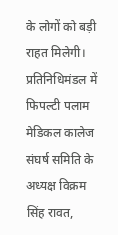के लोगों को बड़ी राहत मिलेगी।
प्रतिनिधिमंडल में फिपल्टी पलाम मेडिकल कालेज संघर्ष समिति के अध्यक्ष विक्रम सिंह रावत,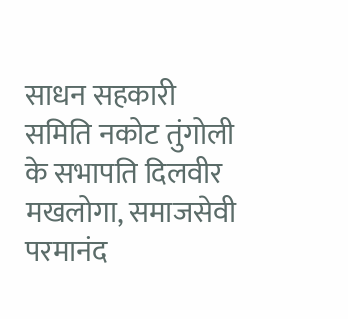साधन सहकारी समिति नकोट तुंगोली के सभापति दिलवीर मखलोगा, समाजसेवी परमानंद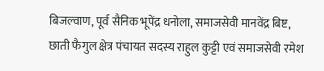बिजल्वाण, पूर्व सैनिक भूपेंद्र धनोला, समाजसेवी मानवेंद्र बिष्ट, छाती फैगुल क्षेत्र पंचायत सदस्य राहुल कुट्टी एवं समाजसेवी रमेश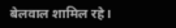बेलवाल शामिल रहे।